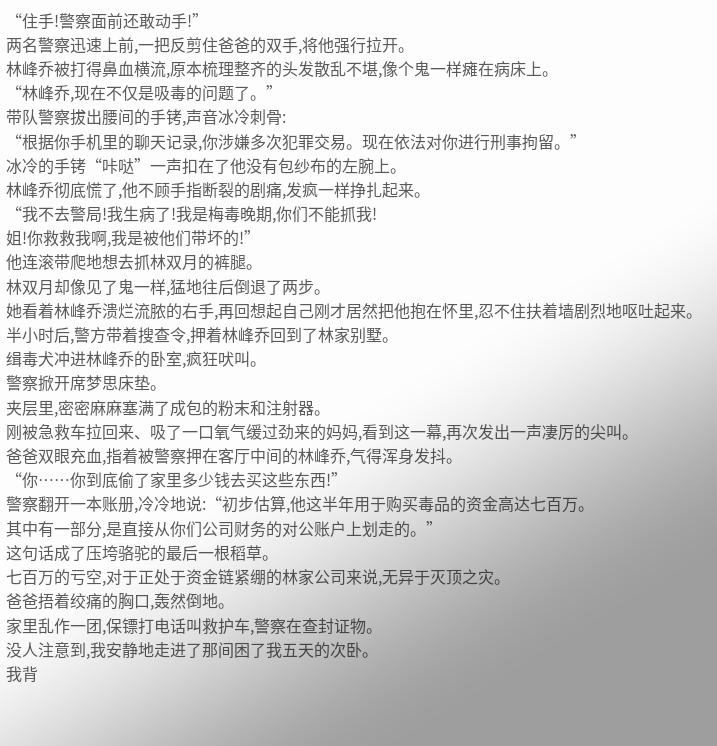“住手!警察面前还敢动手!”
两名警察迅速上前,一把反剪住爸爸的双手,将他强行拉开。
林峰乔被打得鼻血横流,原本梳理整齐的头发散乱不堪,像个鬼一样瘫在病床上。
“林峰乔,现在不仅是吸毒的问题了。”
带队警察拔出腰间的手铐,声音冰冷刺骨:
“根据你手机里的聊天记录,你涉嫌多次犯罪交易。现在依法对你进行刑事拘留。”
冰冷的手铐“咔哒”一声扣在了他没有包纱布的左腕上。
林峰乔彻底慌了,他不顾手指断裂的剧痛,发疯一样挣扎起来。
“我不去警局!我生病了!我是梅毒晚期,你们不能抓我!
姐!你救救我啊,我是被他们带坏的!”
他连滚带爬地想去抓林双月的裤腿。
林双月却像见了鬼一样,猛地往后倒退了两步。
她看着林峰乔溃烂流脓的右手,再回想起自己刚才居然把他抱在怀里,忍不住扶着墙剧烈地呕吐起来。
半小时后,警方带着搜查令,押着林峰乔回到了林家别墅。
缉毒犬冲进林峰乔的卧室,疯狂吠叫。
警察掀开席梦思床垫。
夹层里,密密麻麻塞满了成包的粉末和注射器。
刚被急救车拉回来、吸了一口氧气缓过劲来的妈妈,看到这一幕,再次发出一声凄厉的尖叫。
爸爸双眼充血,指着被警察押在客厅中间的林峰乔,气得浑身发抖。
“你……你到底偷了家里多少钱去买这些东西!”
警察翻开一本账册,冷冷地说:“初步估算,他这半年用于购买毒品的资金高达七百万。
其中有一部分,是直接从你们公司财务的对公账户上划走的。”
这句话成了压垮骆驼的最后一根稻草。
七百万的亏空,对于正处于资金链紧绷的林家公司来说,无异于灭顶之灾。
爸爸捂着绞痛的胸口,轰然倒地。
家里乱作一团,保镖打电话叫救护车,警察在查封证物。
没人注意到,我安静地走进了那间困了我五天的次卧。
我背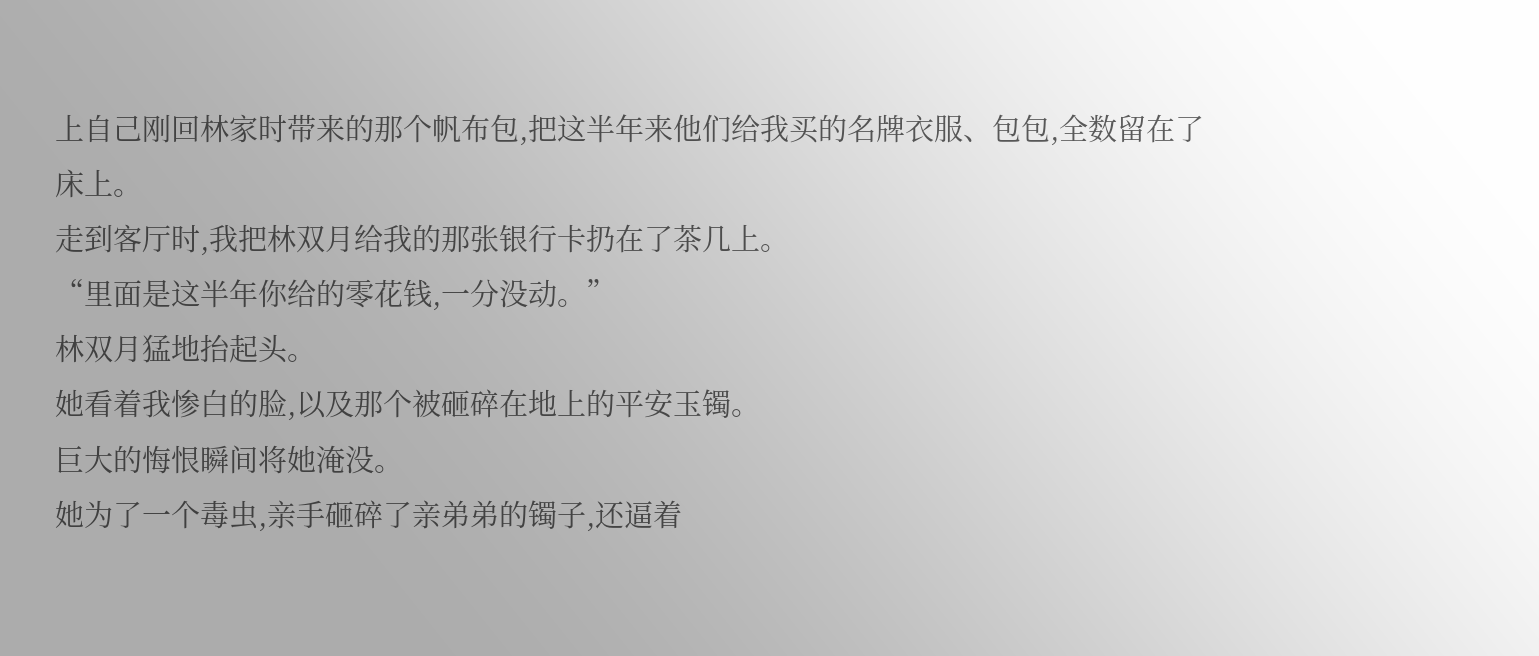上自己刚回林家时带来的那个帆布包,把这半年来他们给我买的名牌衣服、包包,全数留在了床上。
走到客厅时,我把林双月给我的那张银行卡扔在了茶几上。
“里面是这半年你给的零花钱,一分没动。”
林双月猛地抬起头。
她看着我惨白的脸,以及那个被砸碎在地上的平安玉镯。
巨大的悔恨瞬间将她淹没。
她为了一个毒虫,亲手砸碎了亲弟弟的镯子,还逼着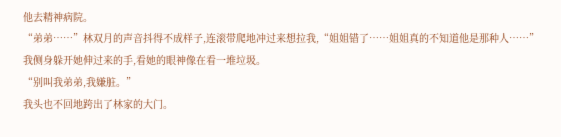他去精神病院。
“弟弟……”林双月的声音抖得不成样子,连滚带爬地冲过来想拉我,“姐姐错了……姐姐真的不知道他是那种人……”
我侧身躲开她伸过来的手,看她的眼神像在看一堆垃圾。
“别叫我弟弟,我嫌脏。”
我头也不回地跨出了林家的大门。